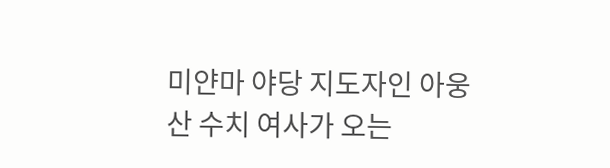미얀마 야당 지도자인 아웅산 수치 여사가 오는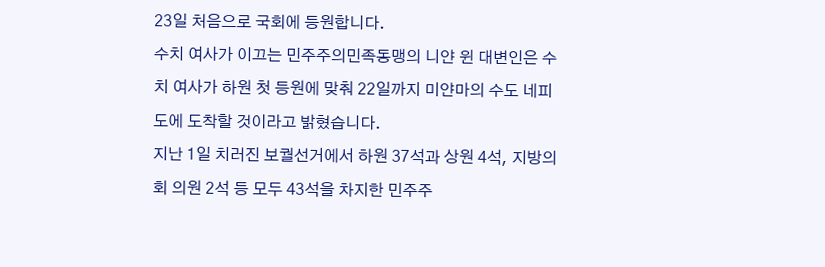23일 처음으로 국회에 등원합니다.
수치 여사가 이끄는 민주주의민족동맹의 니얀 윈 대변인은 수치 여사가 하원 첫 등원에 맞춰 22일까지 미얀마의 수도 네피도에 도착할 것이라고 밝혔습니다.
지난 1일 치러진 보궐선거에서 하원 37석과 상원 4석, 지방의회 의원 2석 등 모두 43석을 차지한 민주주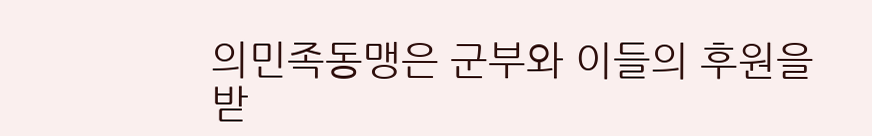의민족동맹은 군부와 이들의 후원을 받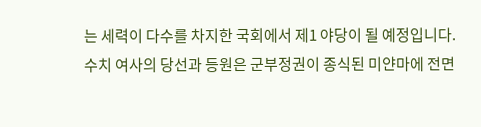는 세력이 다수를 차지한 국회에서 제1 야당이 될 예정입니다.
수치 여사의 당선과 등원은 군부정권이 종식된 미얀마에 전면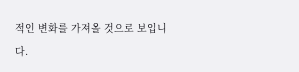적인 변화를 가져올 것으로 보입니다.